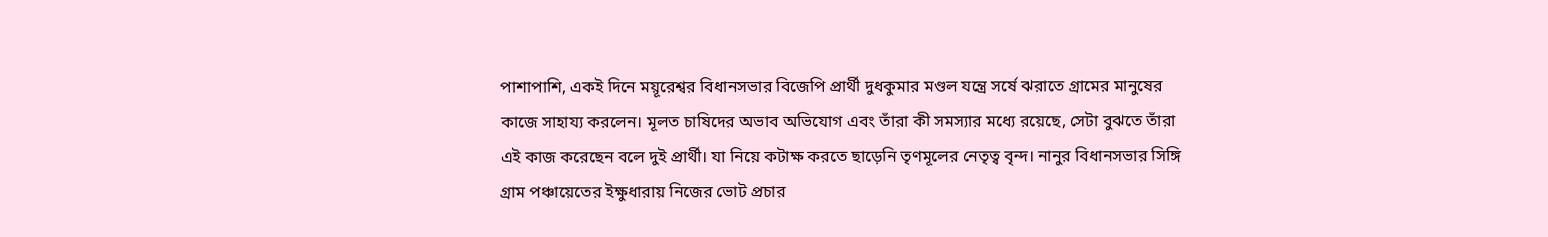পাশাপাশি, একই দিনে ময়ূরেশ্বর বিধানসভার বিজেপি প্রার্থী দুধকুমার মণ্ডল যন্ত্রে সর্ষে ঝরাতে গ্রামের মানুষের কাজে সাহায্য করলেন। মূলত চাষিদের অভাব অভিযোগ এবং তাঁরা কী সমস্যার মধ্যে রয়েছে, সেটা বুঝতে তাঁরা এই কাজ করেছেন বলে দুই প্রার্থী। যা নিয়ে কটাক্ষ করতে ছাড়েনি তৃণমূলের নেতৃত্ব বৃন্দ। নানুর বিধানসভার সিঙ্গি গ্রাম পঞ্চায়েতের ইক্ষুধারায় নিজের ভোট প্রচার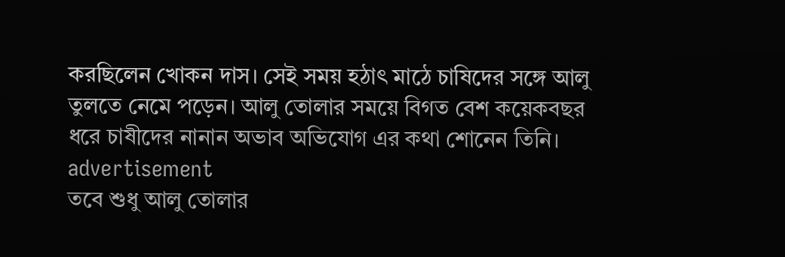করছিলেন খোকন দাস। সেই সময় হঠাৎ মাঠে চাষিদের সঙ্গে আলু তুলতে নেমে পড়েন। আলু তোলার সময়ে বিগত বেশ কয়েকবছর ধরে চাষীদের নানান অভাব অভিযোগ এর কথা শোনেন তিনি।
advertisement
তবে শুধু আলু তোলার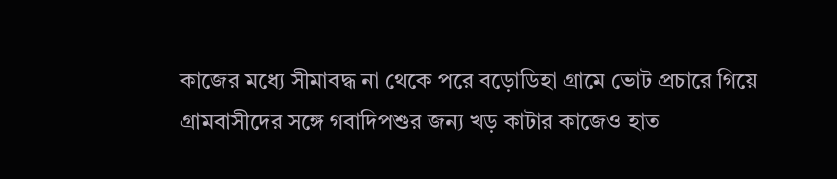কাজের মধ্যে সীমাবদ্ধ না থেকে পরে বড়োডিহা গ্রামে ভোট প্রচারে গিয়ে গ্রামবাসীদের সঙ্গে গবাদিপশুর জন্য খড় কাটার কাজেও হাত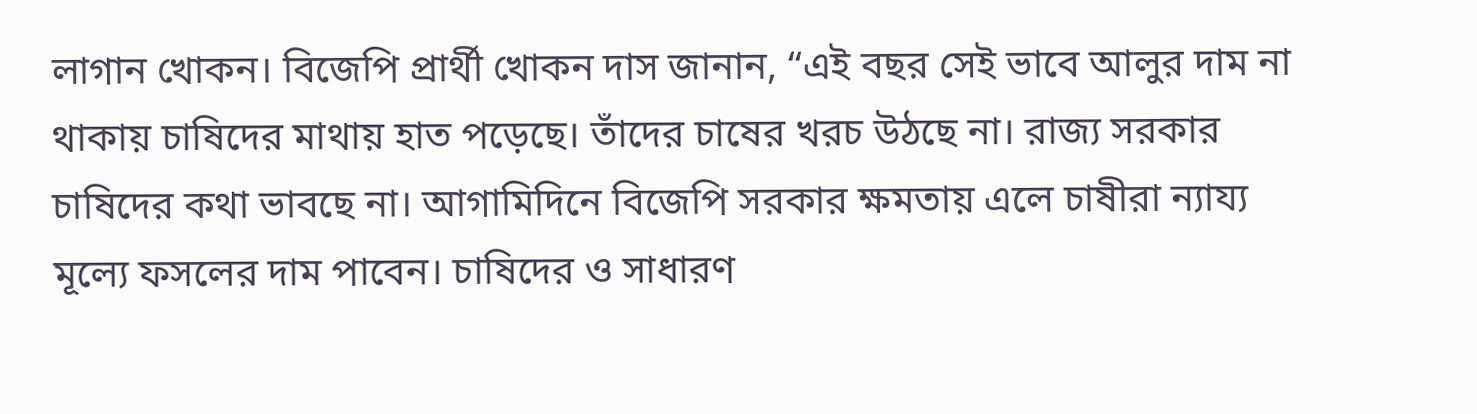লাগান খোকন। বিজেপি প্রার্থী খোকন দাস জানান, “এই বছর সেই ভাবে আলুর দাম না থাকায় চাষিদের মাথায় হাত পড়েছে। তাঁদের চাষের খরচ উঠছে না। রাজ্য সরকার চাষিদের কথা ভাবছে না। আগামিদিনে বিজেপি সরকার ক্ষমতায় এলে চাষীরা ন্যায্য মূল্যে ফসলের দাম পাবেন। চাষিদের ও সাধারণ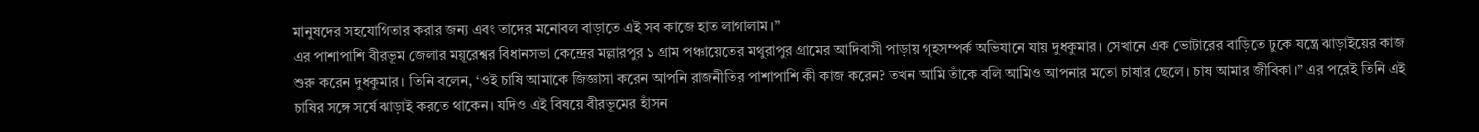মানুষদের সহযোগিতার করার জন্য এবং তাদের মনোবল বাড়াতে এই সব কাজে হাত লাগালাম।”
এর পাশাপাশি বীরভূম জেলার ময়ূরেশ্বর বিধানসভা কেন্দ্রের মল্লারপুর ১ গ্রাম পঞ্চায়েতের মথুরাপুর গ্রামের আদিবাসী পাড়ায় গৃহসম্পর্ক অভিযানে যায় দুধকুমার। সেখানে এক ভোটারের বাড়িতে ঢুকে যন্ত্রে ঝাড়াইয়ের কাজ শুরু করেন দুধকুমার। তিনি বলেন, ‘ওই চাষি আমাকে জিজ্ঞাসা করেন আপনি রাজনীতির পাশাপাশি কী কাজ করেন? তখন আমি তাঁকে বলি আমিও আপনার মতো চাষার ছেলে। চাষ আমার জীবিকা।” এর পরেই তিনি এই চাষির সঙ্গে সর্ষে ঝাড়াই করতে থাকেন। যদিও এই বিষয়ে বীরভূমের হাঁসন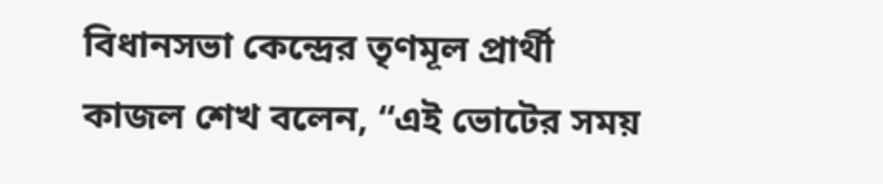বিধানসভা কেন্দ্রের তৃণমূল প্রার্থী কাজল শেখ বলেন, “এই ভোটের সময়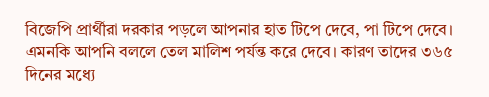বিজেপি প্রার্থীরা দরকার পড়লে আপনার হাত টিপে দেবে, পা টিপে দেবে। এমনকি আপনি বললে তেল মালিশ পর্যন্ত করে দেবে। কারণ তাদের ৩৬৫ দিনের মধ্যে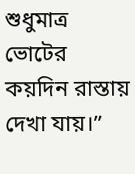শুধুমাত্র ভোটের কয়দিন রাস্তায় দেখা যায়।”